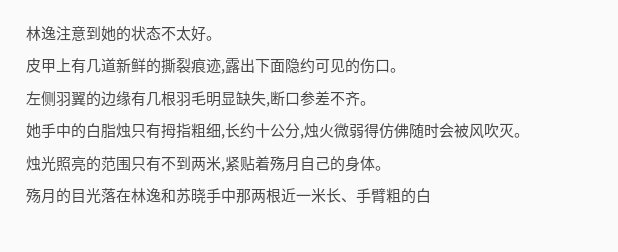林逸注意到她的状态不太好。
皮甲上有几道新鲜的撕裂痕迹,露出下面隐约可见的伤口。
左侧羽翼的边缘有几根羽毛明显缺失,断口参差不齐。
她手中的白脂烛只有拇指粗细,长约十公分,烛火微弱得仿佛随时会被风吹灭。
烛光照亮的范围只有不到两米,紧贴着殇月自己的身体。
殇月的目光落在林逸和苏晓手中那两根近一米长、手臂粗的白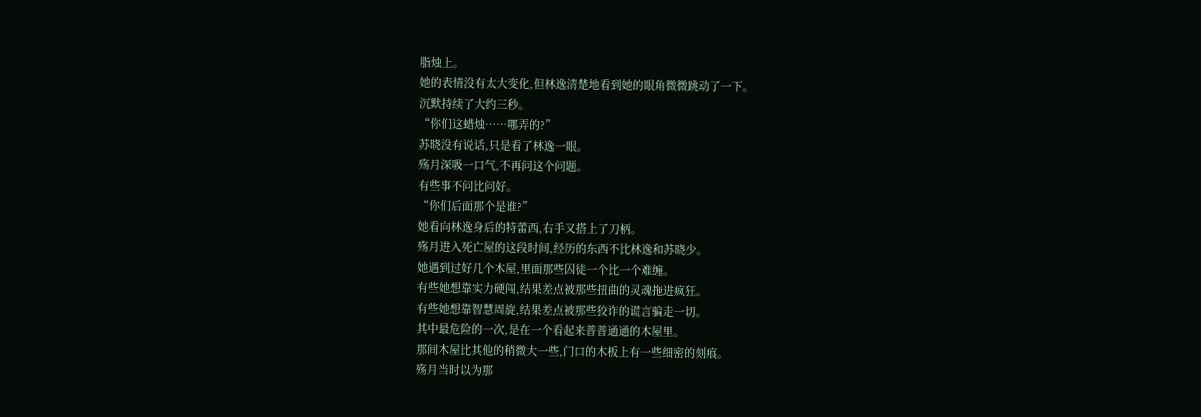脂烛上。
她的表情没有太大变化,但林逸清楚地看到她的眼角微微跳动了一下。
沉默持续了大约三秒。
“你们这蜡烛……哪弄的?”
苏晓没有说话,只是看了林逸一眼。
殇月深吸一口气,不再问这个问题。
有些事不问比问好。
“你们后面那个是谁?”
她看向林逸身后的特蕾西,右手又搭上了刀柄。
殇月进入死亡屋的这段时间,经历的东西不比林逸和苏晓少。
她遇到过好几个木屋,里面那些囚徒一个比一个难缠。
有些她想靠实力硬闯,结果差点被那些扭曲的灵魂拖进疯狂。
有些她想靠智慧周旋,结果差点被那些狡诈的谎言骗走一切。
其中最危险的一次,是在一个看起来普普通通的木屋里。
那间木屋比其他的稍微大一些,门口的木板上有一些细密的刻痕。
殇月当时以为那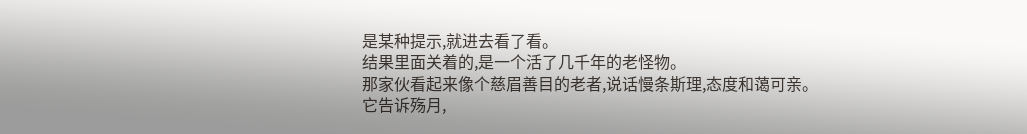是某种提示,就进去看了看。
结果里面关着的,是一个活了几千年的老怪物。
那家伙看起来像个慈眉善目的老者,说话慢条斯理,态度和蔼可亲。
它告诉殇月,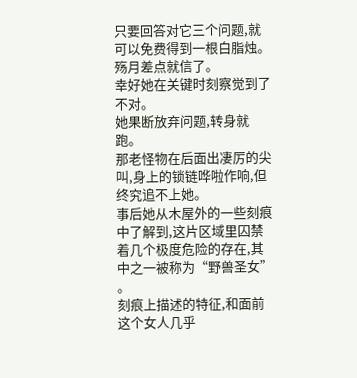只要回答对它三个问题,就可以免费得到一根白脂烛。
殇月差点就信了。
幸好她在关键时刻察觉到了不对。
她果断放弃问题,转身就跑。
那老怪物在后面出凄厉的尖叫,身上的锁链哗啦作响,但终究追不上她。
事后她从木屋外的一些刻痕中了解到,这片区域里囚禁着几个极度危险的存在,其中之一被称为“野兽圣女”
。
刻痕上描述的特征,和面前这个女人几乎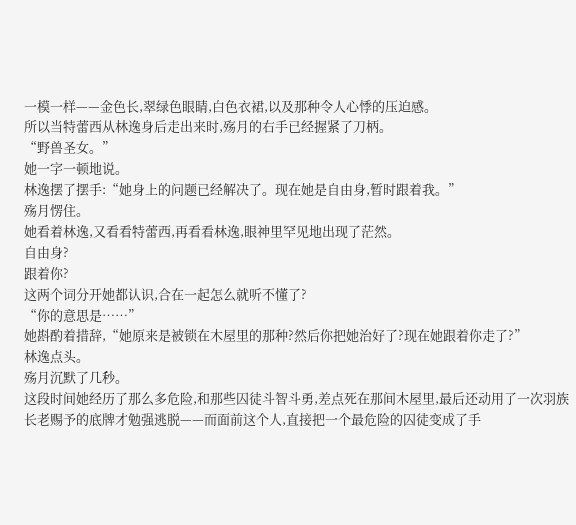一模一样——金色长,翠绿色眼睛,白色衣裙,以及那种令人心悸的压迫感。
所以当特蕾西从林逸身后走出来时,殇月的右手已经握紧了刀柄。
“野兽圣女。”
她一字一顿地说。
林逸摆了摆手:“她身上的问题已经解决了。现在她是自由身,暂时跟着我。”
殇月愣住。
她看着林逸,又看看特蕾西,再看看林逸,眼神里罕见地出现了茫然。
自由身?
跟着你?
这两个词分开她都认识,合在一起怎么就听不懂了?
“你的意思是……”
她斟酌着措辞,“她原来是被锁在木屋里的那种?然后你把她治好了?现在她跟着你走了?”
林逸点头。
殇月沉默了几秒。
这段时间她经历了那么多危险,和那些囚徒斗智斗勇,差点死在那间木屋里,最后还动用了一次羽族长老赐予的底牌才勉强逃脱——而面前这个人,直接把一个最危险的囚徒变成了手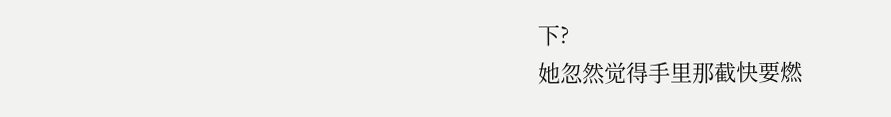下?
她忽然觉得手里那截快要燃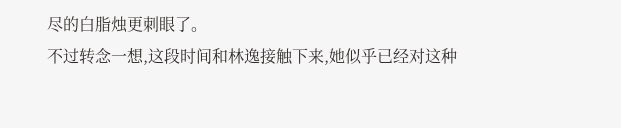尽的白脂烛更刺眼了。
不过转念一想,这段时间和林逸接触下来,她似乎已经对这种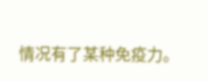情况有了某种免疫力。